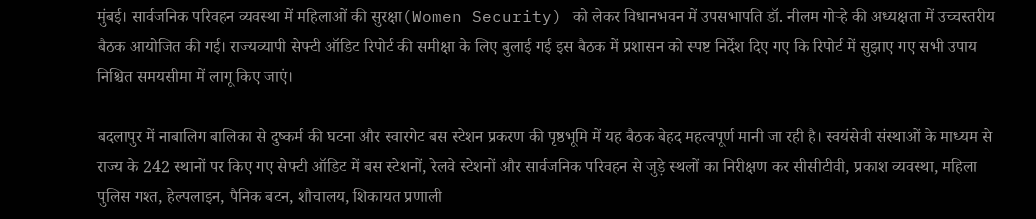मुंबई। सार्वजनिक परिवहन व्यवस्था में महिलाओं की सुरक्षा(Women Security) को लेकर विधानभवन में उपसभापति डॉ. नीलम गोऱ्हे की अध्यक्षता में उच्चस्तरीय बैठक आयोजित की गई। राज्यव्यापी सेफ्टी ऑडिट रिपोर्ट की समीक्षा के लिए बुलाई गई इस बैठक में प्रशासन को स्पष्ट निर्देश दिए गए कि रिपोर्ट में सुझाए गए सभी उपाय निश्चित समयसीमा में लागू किए जाएं।

बदलापुर में नाबालिग बालिका से दुष्कर्म की घटना और स्वारगेट बस स्टेशन प्रकरण की पृष्ठभूमि में यह बैठक बेहद महत्वपूर्ण मानी जा रही है। स्वयंसेवी संस्थाओं के माध्यम से राज्य के 242 स्थानों पर किए गए सेफ्टी ऑडिट में बस स्टेशनों, रेलवे स्टेशनों और सार्वजनिक परिवहन से जुड़े स्थलों का निरीक्षण कर सीसीटीवी, प्रकाश व्यवस्था, महिला पुलिस गश्त, हेल्पलाइन, पैनिक बटन, शौचालय, शिकायत प्रणाली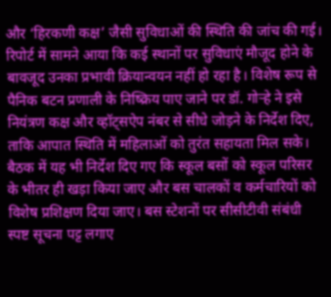और ‘हिरकणी कक्ष’ जैसी सुविधाओं की स्थिति की जांच की गई।
रिपोर्ट में सामने आया कि कई स्थानों पर सुविधाएं मौजूद होने के बावजूद उनका प्रभावी क्रियान्वयन नहीं हो रहा है। विशेष रूप से पैनिक बटन प्रणाली के निष्क्रिय पाए जाने पर डॉ. गोऱ्हे ने इसे नियंत्रण कक्ष और व्हॉट्सऐप नंबर से सीधे जोड़ने के निर्देश दिए, ताकि आपात स्थिति में महिलाओं को तुरंत सहायता मिल सके।
बैठक में यह भी निर्देश दिए गए कि स्कूल बसों को स्कूल परिसर के भीतर ही खड़ा किया जाए और बस चालकों व कर्मचारियों को विशेष प्रशिक्षण दिया जाए। बस स्टेशनों पर सीसीटीवी संबंधी स्पष्ट सूचना पट्ट लगाए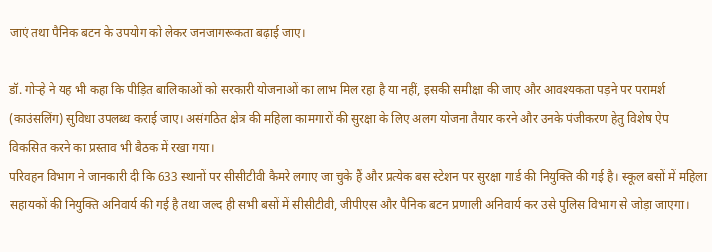जाएं तथा पैनिक बटन के उपयोग को लेकर जनजागरूकता बढ़ाई जाए।

डॉ. गोऱ्हे ने यह भी कहा कि पीड़ित बालिकाओं को सरकारी योजनाओं का लाभ मिल रहा है या नहीं, इसकी समीक्षा की जाए और आवश्यकता पड़ने पर परामर्श (काउंसलिंग) सुविधा उपलब्ध कराई जाए। असंगठित क्षेत्र की महिला कामगारों की सुरक्षा के लिए अलग योजना तैयार करने और उनके पंजीकरण हेतु विशेष ऐप विकसित करने का प्रस्ताव भी बैठक में रखा गया।
परिवहन विभाग ने जानकारी दी कि 633 स्थानों पर सीसीटीवी कैमरे लगाए जा चुके हैं और प्रत्येक बस स्टेशन पर सुरक्षा गार्ड की नियुक्ति की गई है। स्कूल बसों में महिला सहायकों की नियुक्ति अनिवार्य की गई है तथा जल्द ही सभी बसों में सीसीटीवी, जीपीएस और पैनिक बटन प्रणाली अनिवार्य कर उसे पुलिस विभाग से जोड़ा जाएगा।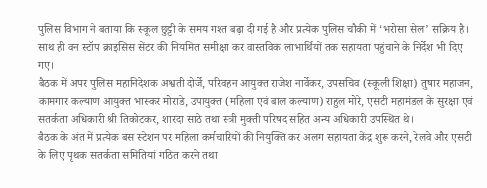पुलिस विभाग ने बताया कि स्कूल छुट्टी के समय गश्त बढ़ा दी गई है और प्रत्येक पुलिस चौकी में ‘भरोसा सेल’ सक्रिय है। साथ ही वन स्टॉप क्राइसिस सेंटर की नियमित समीक्षा कर वास्तविक लाभार्थियों तक सहायता पहुंचाने के निर्देश भी दिए गए।
बैठक में अपर पुलिस महानिदेशक अश्वती दोर्जे, परिवहन आयुक्त राजेश नार्वेकर, उपसचिव (स्कूली शिक्षा) तुषार महाजन, कामगार कल्याण आयुक्त भास्कर मोराडे, उपायुक्त (महिला एवं बाल कल्याण) राहुल मोरे, एसटी महामंडल के सुरक्षा एवं सतर्कता अधिकारी श्री तिकोटकर, शारदा साठे तथा स्त्री मुक्ती परिषद सहित अन्य अधिकारी उपस्थित थे।
बैठक के अंत में प्रत्येक बस स्टेशन पर महिला कर्मचारियों की नियुक्ति कर अलग सहायता केंद्र शुरू करने, रेलवे और एसटी के लिए पृथक सतर्कता समितियां गठित करने तथा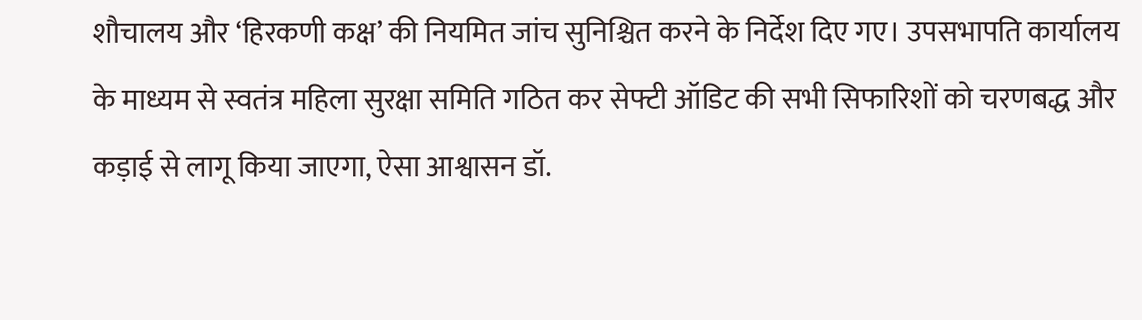शौचालय और ‘हिरकणी कक्ष’ की नियमित जांच सुनिश्चित करने के निर्देश दिए गए। उपसभापति कार्यालय के माध्यम से स्वतंत्र महिला सुरक्षा समिति गठित कर सेफ्टी ऑडिट की सभी सिफारिशों को चरणबद्ध और कड़ाई से लागू किया जाएगा, ऐसा आश्वासन डॉ.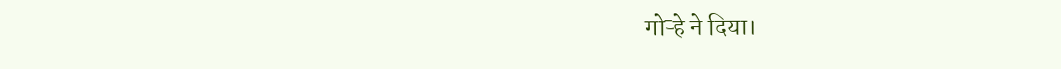गोऱ्हे ने दिया।